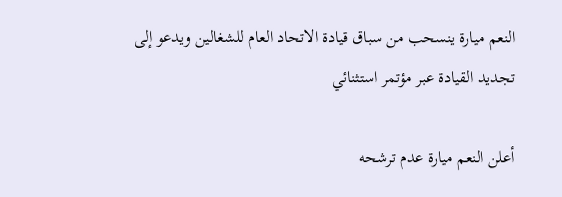النعم ميارة ينسحب من سباق قيادة الاتحاد العام للشغالين ويدعو إلى تجديد القيادة عبر مؤتمر استثنائي

أعلن النعم ميارة عدم ترشحه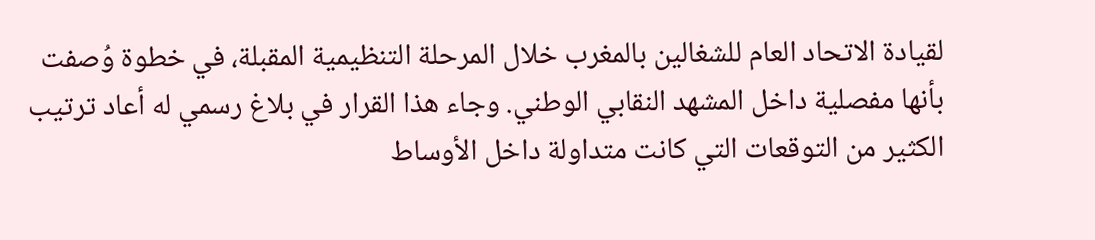لقيادة الاتحاد العام للشغالين بالمغرب خلال المرحلة التنظيمية المقبلة، في خطوة وُصفت بأنها مفصلية داخل المشهد النقابي الوطني. وجاء هذا القرار في بلاغ رسمي له أعاد ترتيب الكثير من التوقعات التي كانت متداولة داخل الأوساط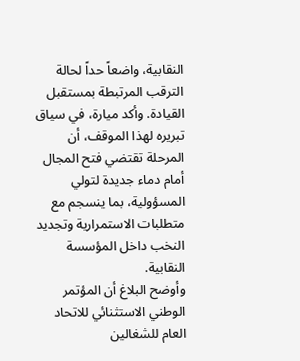النقابية، واضعاً حداً لحالة الترقب المرتبطة بمستقبل القيادة. وأكد ميارة، في سياق تبريره لهذا الموقف، أن المرحلة تقتضي فتح المجال أمام دماء جديدة لتولي المسؤولية، بما ينسجم مع متطلبات الاستمرارية وتجديد النخب داخل المؤسسة النقابية.
وأوضح البلاغ أن المؤتمر الوطني الاستثنائي للاتحاد العام للشغالين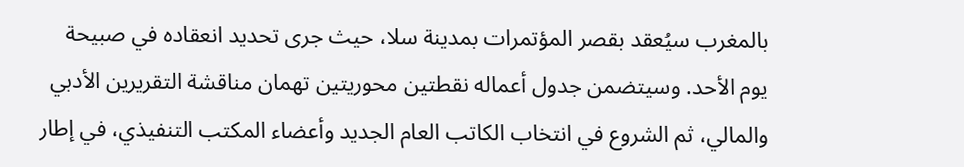بالمغرب سيُعقد بقصر المؤتمرات بمدينة سلا، حيث جرى تحديد انعقاده في صبيحة يوم الأحد. وسيتضمن جدول أعماله نقطتين محوريتين تهمان مناقشة التقريرين الأدبي والمالي، ثم الشروع في انتخاب الكاتب العام الجديد وأعضاء المكتب التنفيذي، في إطار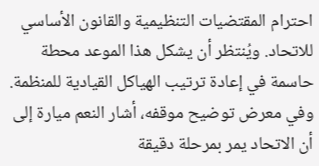احترام المقتضيات التنظيمية والقانون الأساسي للاتحاد. ويُنتظر أن يشكل هذا الموعد محطة حاسمة في إعادة ترتيب الهياكل القيادية للمنظمة.
وفي معرض توضيح موقفه، أشار النعم ميارة إلى أن الاتحاد يمر بمرحلة دقيقة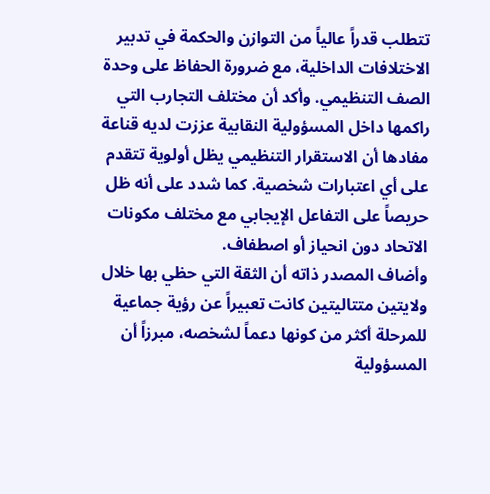تتطلب قدراً عالياً من التوازن والحكمة في تدبير الاختلافات الداخلية، مع ضرورة الحفاظ على وحدة الصف التنظيمي. وأكد أن مختلف التجارب التي راكمها داخل المسؤولية النقابية عززت لديه قناعة مفادها أن الاستقرار التنظيمي يظل أولوية تتقدم على أي اعتبارات شخصية. كما شدد على أنه ظل حريصاً على التفاعل الإيجابي مع مختلف مكونات الاتحاد دون انحياز أو اصطفاف.
وأضاف المصدر ذاته أن الثقة التي حظي بها خلال ولايتين متتاليتين كانت تعبيراً عن رؤية جماعية للمرحلة أكثر من كونها دعماً لشخصه، مبرزاً أن المسؤولية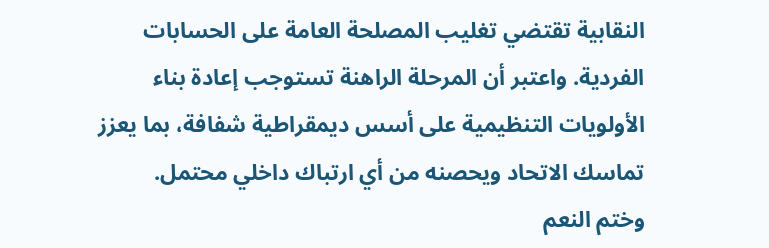النقابية تقتضي تغليب المصلحة العامة على الحسابات الفردية. واعتبر أن المرحلة الراهنة تستوجب إعادة بناء الأولويات التنظيمية على أسس ديمقراطية شفافة، بما يعزز تماسك الاتحاد ويحصنه من أي ارتباك داخلي محتمل.
وختم النعم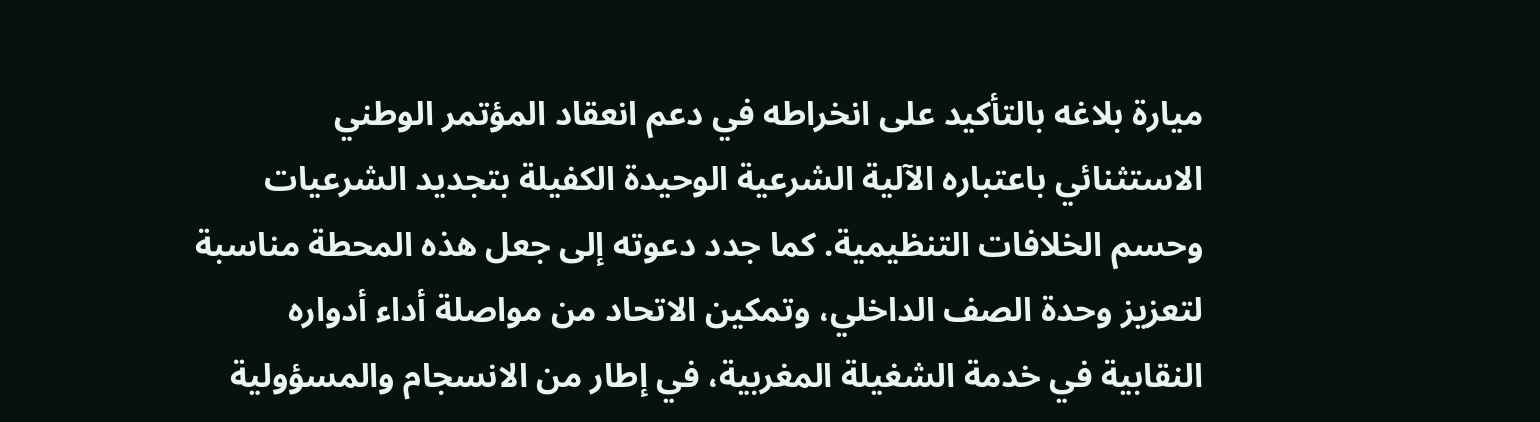ميارة بلاغه بالتأكيد على انخراطه في دعم انعقاد المؤتمر الوطني الاستثنائي باعتباره الآلية الشرعية الوحيدة الكفيلة بتجديد الشرعيات وحسم الخلافات التنظيمية. كما جدد دعوته إلى جعل هذه المحطة مناسبة لتعزيز وحدة الصف الداخلي، وتمكين الاتحاد من مواصلة أداء أدواره النقابية في خدمة الشغيلة المغربية، في إطار من الانسجام والمسؤولية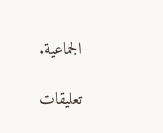الجماعية.

تعليقات